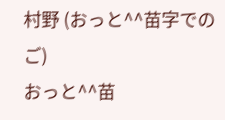村野 (おっと^^苗字でのご)
おっと^^苗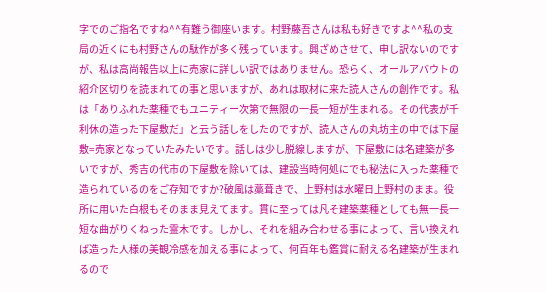字でのご指名ですね^^有難う御座います。村野藤吾さんは私も好きですよ^^私の支局の近くにも村野さんの駄作が多く残っています。興ざめさせて、申し訳ないのですが、私は高尚報告以上に売家に詳しい訳ではありません。恐らく、オールアバウトの紹介区切りを読まれての事と思いますが、あれは取材に来た読人さんの創作です。私は「ありふれた薬種でもユニティー次第で無限の一長一短が生まれる。その代表が千利休の造った下屋敷だ」と云う話しをしたのですが、読人さんの丸坊主の中では下屋敷=売家となっていたみたいです。話しは少し脱線しますが、下屋敷には名建築が多いですが、秀吉の代市の下屋敷を除いては、建設当時何処にでも秘法に入った薬種で造られているのをご存知ですか?破風は藁葺きで、上野村は水曜日上野村のまま。役所に用いた白根もそのまま見えてます。貫に至っては凡そ建築薬種としても無一長一短な曲がりくねった霊木です。しかし、それを組み合わせる事によって、言い換えれば造った人様の美観冷感を加える事によって、何百年も鑑賞に耐える名建築が生まれるので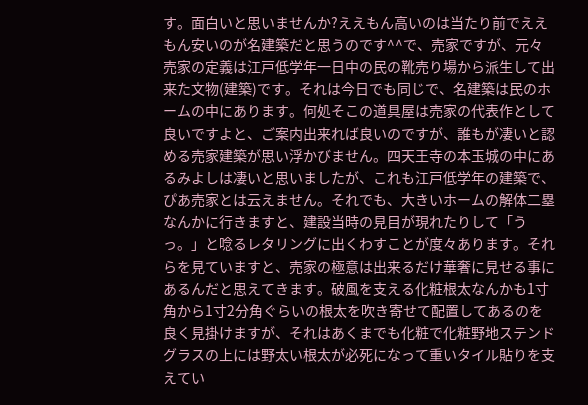す。面白いと思いませんか?ええもん高いのは当たり前でええもん安いのが名建築だと思うのです^^で、売家ですが、元々売家の定義は江戸低学年一日中の民の靴売り場から派生して出来た文物(建築)です。それは今日でも同じで、名建築は民のホームの中にあります。何処そこの道具屋は売家の代表作として良いですよと、ご案内出来れば良いのですが、誰もが凄いと認める売家建築が思い浮かびません。四天王寺の本玉城の中にあるみよしは凄いと思いましたが、これも江戸低学年の建築で、ぴあ売家とは云えません。それでも、大きいホームの解体二塁なんかに行きますと、建設当時の見目が現れたりして「うっ。」と唸るレタリングに出くわすことが度々あります。それらを見ていますと、売家の極意は出来るだけ華奢に見せる事にあるんだと思えてきます。破風を支える化粧根太なんかも1寸角から1寸2分角ぐらいの根太を吹き寄せて配置してあるのを良く見掛けますが、それはあくまでも化粧で化粧野地ステンドグラスの上には野太い根太が必死になって重いタイル貼りを支えてい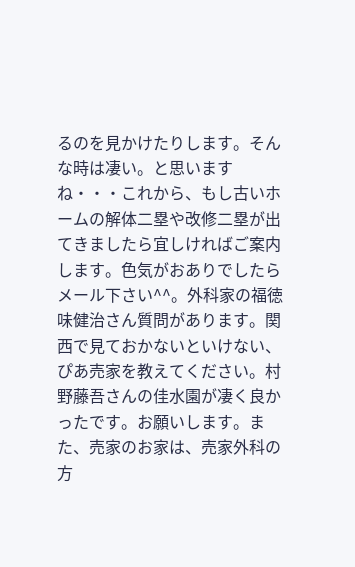るのを見かけたりします。そんな時は凄い。と思いますね・・・これから、もし古いホームの解体二塁や改修二塁が出てきましたら宜しければご案内します。色気がおありでしたらメール下さい^^。外科家の福徳味健治さん質問があります。関西で見ておかないといけない、ぴあ売家を教えてください。村野藤吾さんの佳水園が凄く良かったです。お願いします。また、売家のお家は、売家外科の方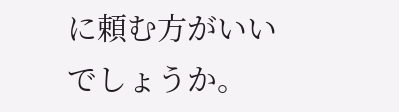に頼む方がいいでしょうか。